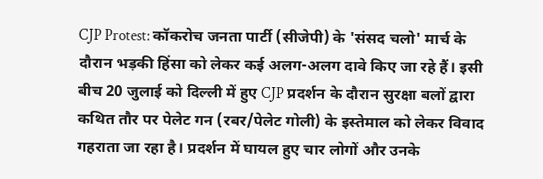CJP Protest: कॉकरोच जनता पार्टी (सीजेपी) के 'संसद चलो' मार्च के दौरान भड़की हिंसा को लेकर कई अलग-अलग दावे किए जा रहे हैं। इसी बीच 20 जुलाई को दिल्ली में हुए CJP प्रदर्शन के दौरान सुरक्षा बलों द्वारा कथित तौर पर पेलेट गन (रबर/पेलेट गोली) के इस्तेमाल को लेकर विवाद गहराता जा रहा है। प्रदर्शन में घायल हुए चार लोगों और उनके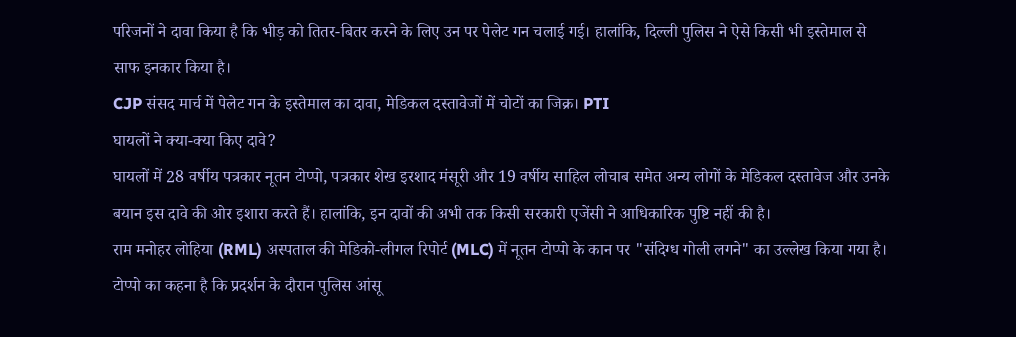परिजनों ने दावा किया है कि भीड़ को तितर-बितर करने के लिए उन पर पेलेट गन चलाई गई। हालांकि, दिल्ली पुलिस ने ऐसे किसी भी इस्तेमाल से साफ इनकार किया है।
CJP संसद मार्च में पेलेट गन के इस्तेमाल का दावा, मेडिकल दस्तावेजों में चोटों का जिक्र। PTI
घायलों ने क्या-क्या किए दावे?
घायलों में 28 वर्षीय पत्रकार नूतन टोप्पो, पत्रकार शेख इरशाद मंसूरी और 19 वर्षीय साहिल लोचाब समेत अन्य लोगों के मेडिकल दस्तावेज और उनके बयान इस दावे की ओर इशारा करते हैं। हालांकि, इन दावों की अभी तक किसी सरकारी एजेंसी ने आधिकारिक पुष्टि नहीं की है।
राम मनोहर लोहिया (RML) अस्पताल की मेडिको-लीगल रिपोर्ट (MLC) में नूतन टोप्पो के कान पर "संदिग्ध गोली लगने" का उल्लेख किया गया है। टोप्पो का कहना है कि प्रदर्शन के दौरान पुलिस आंसू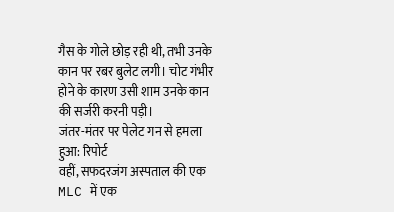गैस के गोले छोड़ रही थी, तभी उनके कान पर रबर बुलेट लगी। चोट गंभीर होने के कारण उसी शाम उनके कान की सर्जरी करनी पड़ी।
जंतर-मंतर पर पेलेट गन से हमला हुआ: रिपोर्ट
वहीं, सफदरजंग अस्पताल की एक MLC में एक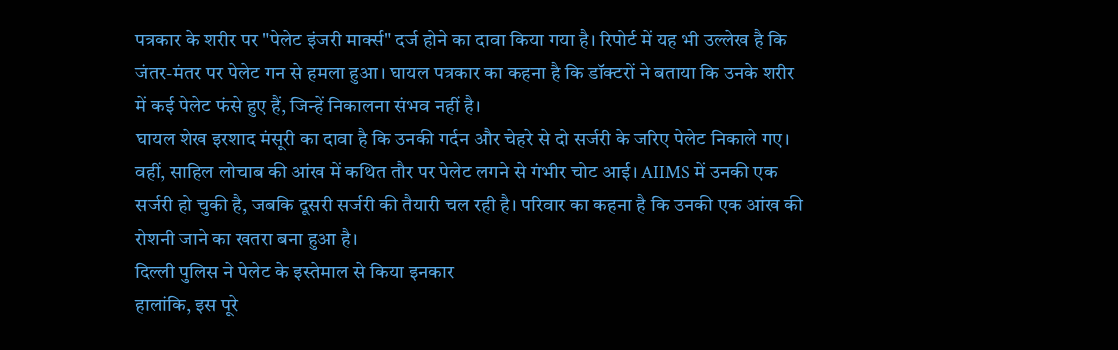पत्रकार के शरीर पर "पेलेट इंजरी मार्क्स" दर्ज होने का दावा किया गया है। रिपोर्ट में यह भी उल्लेख है कि जंतर-मंतर पर पेलेट गन से हमला हुआ। घायल पत्रकार का कहना है कि डॉक्टरों ने बताया कि उनके शरीर में कई पेलेट फंसे हुए हैं, जिन्हें निकालना संभव नहीं है।
घायल शेख इरशाद मंसूरी का दावा है कि उनकी गर्दन और चेहरे से दो सर्जरी के जरिए पेलेट निकाले गए। वहीं, साहिल लोचाब की आंख में कथित तौर पर पेलेट लगने से गंभीर चोट आई। AIIMS में उनकी एक सर्जरी हो चुकी है, जबकि दूसरी सर्जरी की तैयारी चल रही है। परिवार का कहना है कि उनकी एक आंख की रोशनी जाने का खतरा बना हुआ है।
दिल्ली पुलिस ने पेलेट के इस्तेमाल से किया इनकार
हालांकि, इस पूरे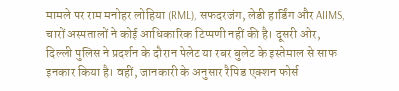मामले पर राम मनोहर लोहिया (RML), सफदरजंग, लेडी हार्डिंग और AIIMS, चारों अस्पतालों ने कोई आधिकारिक टिप्पणी नहीं की है। दूसरी ओर, दिल्ली पुलिस ने प्रदर्शन के दौरान पेलेट या रबर बुलेट के इस्तेमाल से साफ इनकार किया है। वहीं, जानकारी के अनुसार रैपिड एक्शन फोर्स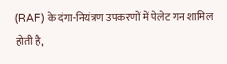(RAF) के दंगा-नियंत्रण उपकरणों में पेलेट गन शामिल होती है,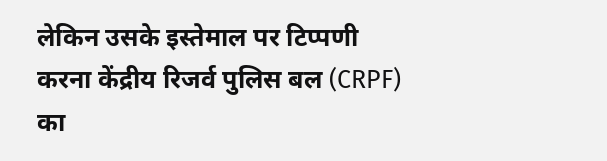लेकिन उसके इस्तेमाल पर टिप्पणी करना केंद्रीय रिजर्व पुलिस बल (CRPF) का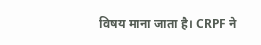विषय माना जाता है। CRPF ने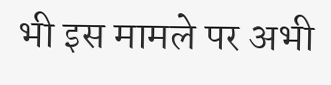भी इस मामले पर अभी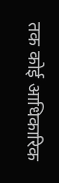तक कोई आधिकारिक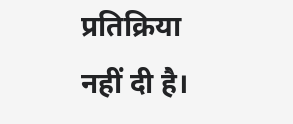प्रतिक्रिया नहीं दी है।